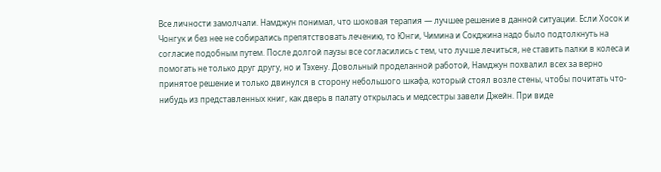Все личности замолчали. Намджун понимал, что шоковая терапия — лучшее решение в данной ситуации. Если Хосок и Чонгук и без нее не собирались препятствовать лечению, то Юнги, Чимина и Сокджина надо было подтолкнуть на согласие подобным путем. После долгой паузы все согласились с тем, что лучше лечиться, не ставить палки в колеса и помогать не только друг другу, но и Тэхену. Довольный проделанной работой, Намджун похвалил всех за верно принятое решение и только двинулся в сторону небольшого шкафа, который стоял возле стены, чтобы почитать что-нибудь из представленных книг, как дверь в палату открылась и медсестры завели Джейн. При виде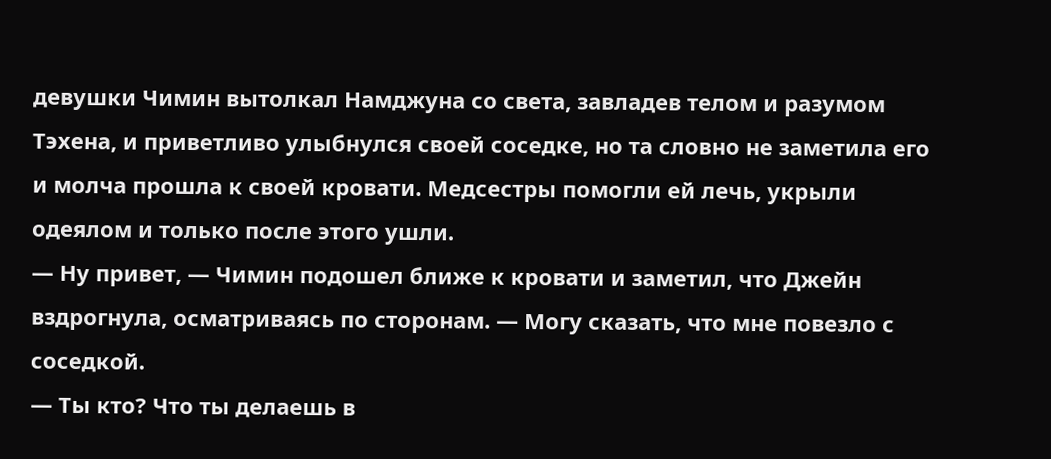девушки Чимин вытолкал Намджуна со света, завладев телом и разумом Тэхена, и приветливо улыбнулся своей соседке, но та словно не заметила его и молча прошла к своей кровати. Медсестры помогли ей лечь, укрыли одеялом и только после этого ушли.
— Ну привет, — Чимин подошел ближе к кровати и заметил, что Джейн вздрогнула, осматриваясь по сторонам. — Могу сказать, что мне повезло с соседкой.
— Ты кто? Что ты делаешь в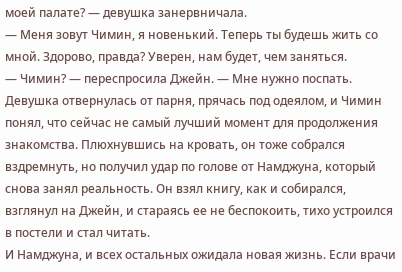моей палате? — девушка занервничала.
— Меня зовут Чимин, я новенький. Теперь ты будешь жить со мной. Здорово, правда? Уверен, нам будет, чем заняться.
— Чимин? — переспросила Джейн. — Мне нужно поспать.
Девушка отвернулась от парня, прячась под одеялом, и Чимин понял, что сейчас не самый лучший момент для продолжения знакомства. Плюхнувшись на кровать, он тоже собрался вздремнуть, но получил удар по голове от Намджуна, который снова занял реальность. Он взял книгу, как и собирался, взглянул на Джейн, и стараясь ее не беспокоить, тихо устроился в постели и стал читать.
И Намджуна, и всех остальных ожидала новая жизнь. Если врачи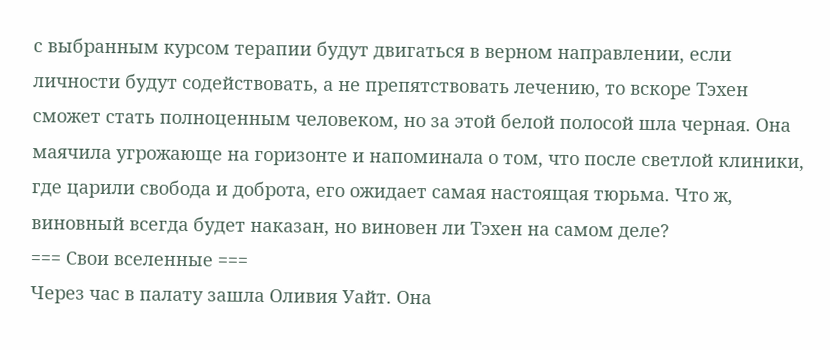с выбранным курсом терапии будут двигаться в верном направлении, если личности будут содействовать, а не препятствовать лечению, то вскоре Тэхен сможет стать полноценным человеком, но за этой белой полосой шла черная. Она маячила угрожающе на горизонте и напоминала о том, что после светлой клиники, где царили свобода и доброта, его ожидает самая настоящая тюрьма. Что ж, виновный всегда будет наказан, но виновен ли Тэхен на самом деле?
=== Свои вселенные ===
Через час в палату зашла Оливия Уайт. Она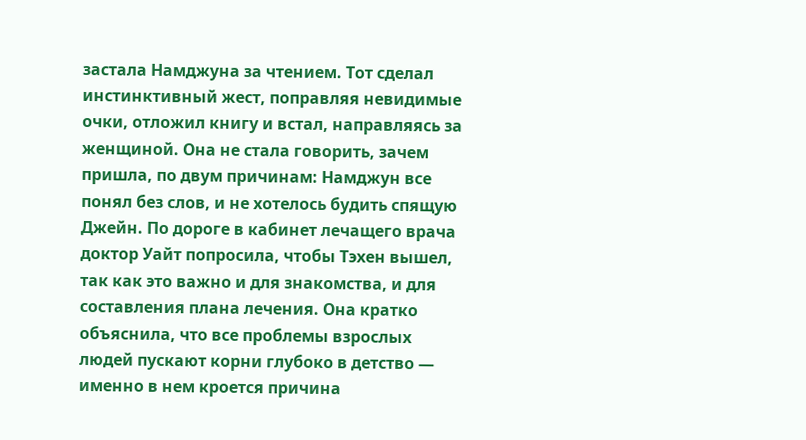застала Намджуна за чтением. Тот сделал инстинктивный жест, поправляя невидимые очки, отложил книгу и встал, направляясь за женщиной. Она не стала говорить, зачем пришла, по двум причинам: Намджун все понял без слов, и не хотелось будить спящую Джейн. По дороге в кабинет лечащего врача доктор Уайт попросила, чтобы Тэхен вышел, так как это важно и для знакомства, и для составления плана лечения. Она кратко объяснила, что все проблемы взрослых людей пускают корни глубоко в детство — именно в нем кроется причина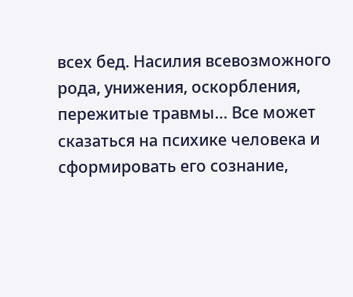всех бед. Насилия всевозможного рода, унижения, оскорбления, пережитые травмы… Все может сказаться на психике человека и сформировать его сознание,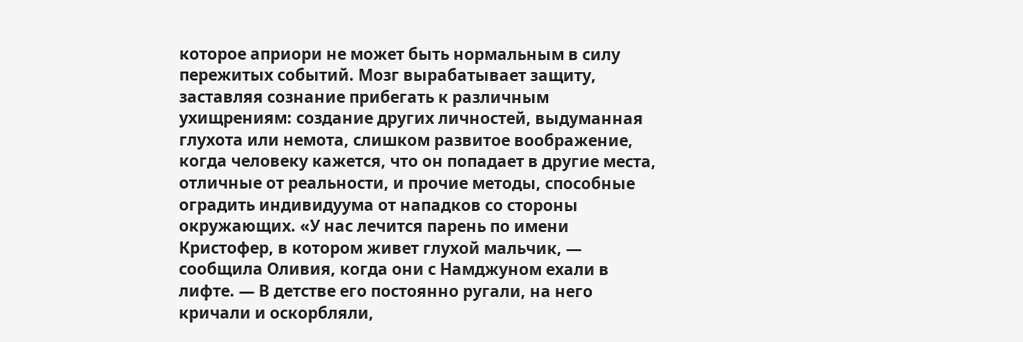которое априори не может быть нормальным в силу пережитых событий. Мозг вырабатывает защиту, заставляя сознание прибегать к различным ухищрениям: создание других личностей, выдуманная глухота или немота, слишком развитое воображение, когда человеку кажется, что он попадает в другие места, отличные от реальности, и прочие методы, способные оградить индивидуума от нападков со стороны окружающих. «У нас лечится парень по имени Кристофер, в котором живет глухой мальчик, — сообщила Оливия, когда они с Намджуном ехали в лифте. — В детстве его постоянно ругали, на него кричали и оскорбляли,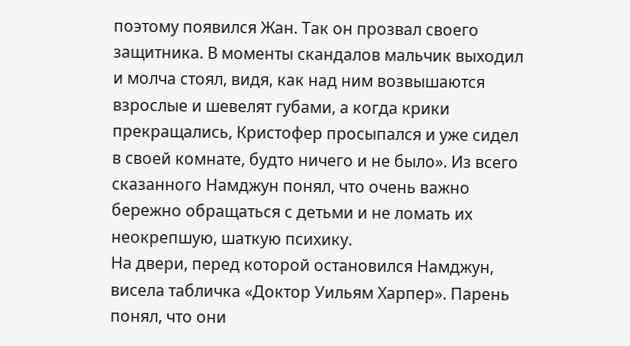поэтому появился Жан. Так он прозвал своего защитника. В моменты скандалов мальчик выходил и молча стоял, видя, как над ним возвышаются взрослые и шевелят губами, а когда крики прекращались, Кристофер просыпался и уже сидел в своей комнате, будто ничего и не было». Из всего сказанного Намджун понял, что очень важно бережно обращаться с детьми и не ломать их неокрепшую, шаткую психику.
На двери, перед которой остановился Намджун, висела табличка «Доктор Уильям Харпер». Парень понял, что они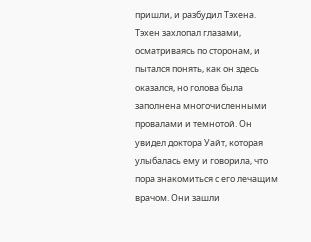пришли, и разбудил Тэхена. Тэхен захлопал глазами, осматриваясь по сторонам, и пытался понять, как он здесь оказался, но голова была заполнена многочисленными провалами и темнотой. Он увидел доктора Уайт, которая улыбалась ему и говорила, что пора знакомиться с его лечащим врачом. Они зашли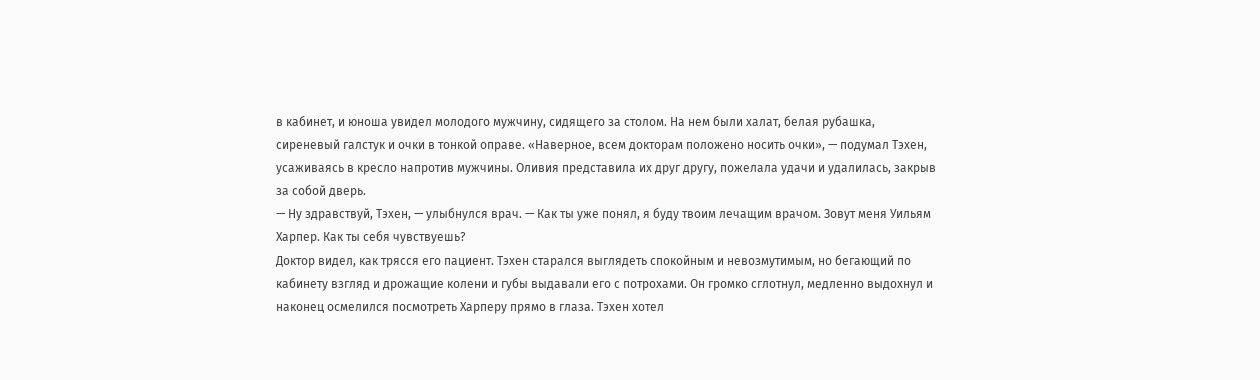в кабинет, и юноша увидел молодого мужчину, сидящего за столом. На нем были халат, белая рубашка, сиреневый галстук и очки в тонкой оправе. «Наверное, всем докторам положено носить очки», — подумал Тэхен, усаживаясь в кресло напротив мужчины. Оливия представила их друг другу, пожелала удачи и удалилась, закрыв за собой дверь.
— Ну здравствуй, Тэхен, — улыбнулся врач. — Как ты уже понял, я буду твоим лечащим врачом. Зовут меня Уильям Харпер. Как ты себя чувствуешь?
Доктор видел, как трясся его пациент. Тэхен старался выглядеть спокойным и невозмутимым, но бегающий по кабинету взгляд и дрожащие колени и губы выдавали его с потрохами. Он громко сглотнул, медленно выдохнул и наконец осмелился посмотреть Харперу прямо в глаза. Тэхен хотел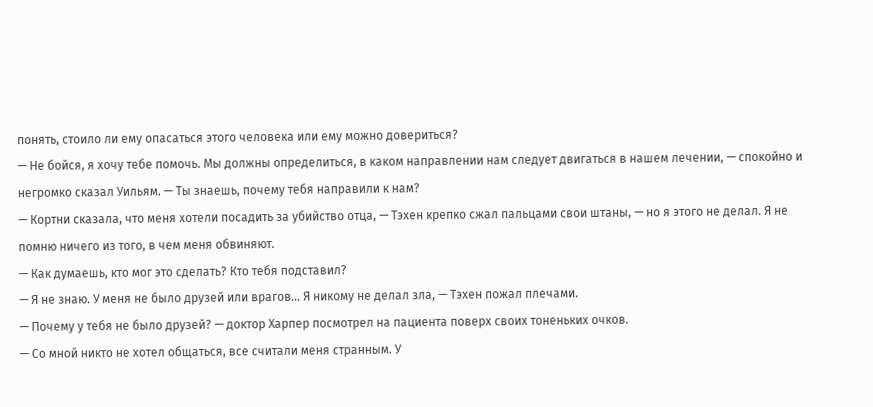понять, стоило ли ему опасаться этого человека или ему можно довериться?
— Не бойся, я хочу тебе помочь. Мы должны определиться, в каком направлении нам следует двигаться в нашем лечении, — спокойно и негромко сказал Уильям. — Ты знаешь, почему тебя направили к нам?
— Кортни сказала, что меня хотели посадить за убийство отца, — Тэхен крепко сжал пальцами свои штаны, — но я этого не делал. Я не помню ничего из того, в чем меня обвиняют.
— Как думаешь, кто мог это сделать? Кто тебя подставил?
— Я не знаю. У меня не было друзей или врагов… Я никому не делал зла, — Тэхен пожал плечами.
— Почему у тебя не было друзей? — доктор Харпер посмотрел на пациента поверх своих тоненьких очков.
— Со мной никто не хотел общаться, все считали меня странным. У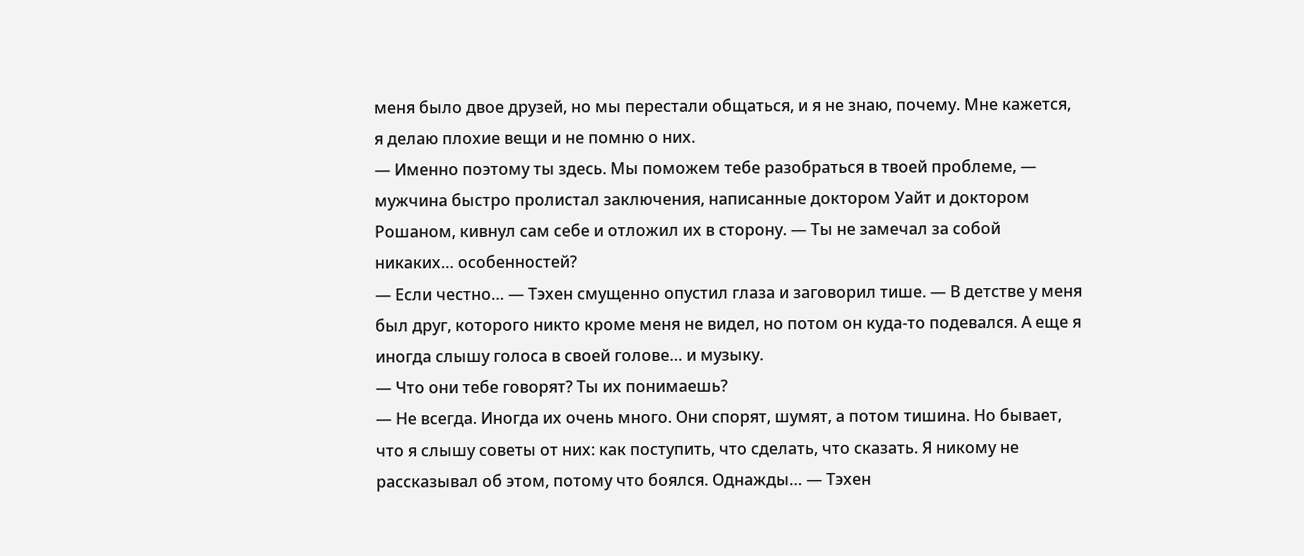меня было двое друзей, но мы перестали общаться, и я не знаю, почему. Мне кажется, я делаю плохие вещи и не помню о них.
— Именно поэтому ты здесь. Мы поможем тебе разобраться в твоей проблеме, — мужчина быстро пролистал заключения, написанные доктором Уайт и доктором Рошаном, кивнул сам себе и отложил их в сторону. — Ты не замечал за собой никаких… особенностей?
— Если честно… — Тэхен смущенно опустил глаза и заговорил тише. — В детстве у меня был друг, которого никто кроме меня не видел, но потом он куда-то подевался. А еще я иногда слышу голоса в своей голове… и музыку.
— Что они тебе говорят? Ты их понимаешь?
— Не всегда. Иногда их очень много. Они спорят, шумят, а потом тишина. Но бывает, что я слышу советы от них: как поступить, что сделать, что сказать. Я никому не рассказывал об этом, потому что боялся. Однажды… — Тэхен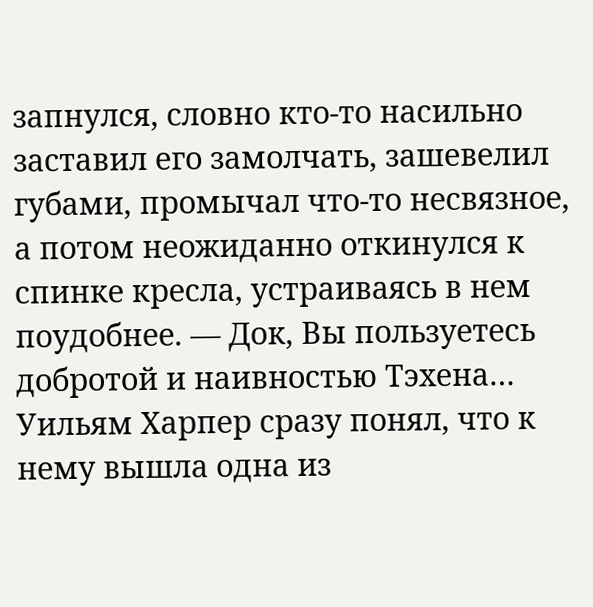запнулся, словно кто-то насильно заставил его замолчать, зашевелил губами, промычал что-то несвязное, а потом неожиданно откинулся к спинке кресла, устраиваясь в нем поудобнее. — Док, Вы пользуетесь добротой и наивностью Тэхена…
Уильям Харпер сразу понял, что к нему вышла одна из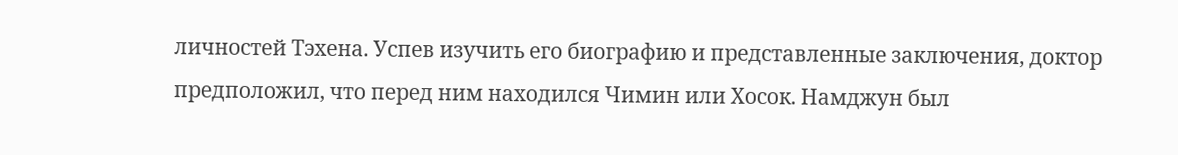личностей Тэхена. Успев изучить его биографию и представленные заключения, доктор предположил, что перед ним находился Чимин или Хосок. Намджун был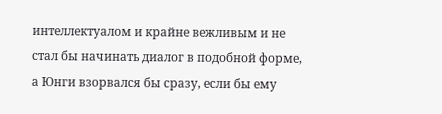интеллектуалом и крайне вежливым и не стал бы начинать диалог в подобной форме, а Юнги взорвался бы сразу, если бы ему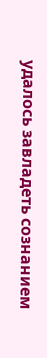удалось завладеть сознанием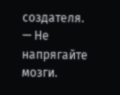создателя.
— Не напрягайте мозги.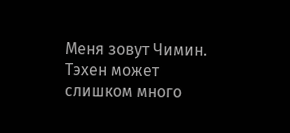Меня зовут Чимин. Тэхен может слишком много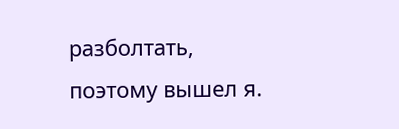разболтать, поэтому вышел я.